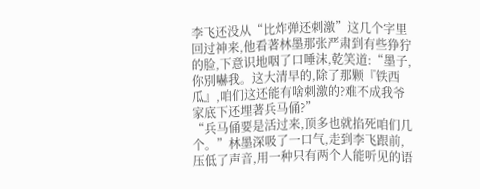李飞还没从“比炸弹还刺激”这几个字里回过神来,他看著林墨那张严肃到有些狰狞的脸,下意识地咽了口唾沫,乾笑道:“墨子,你別嚇我。这大清早的,除了那颗『铁西瓜』,咱们这还能有啥刺激的?难不成我爷家底下还埋著兵马俑?”
“兵马俑要是活过来,顶多也就掐死咱们几个。”林墨深吸了一口气,走到李飞跟前,压低了声音,用一种只有两个人能听见的语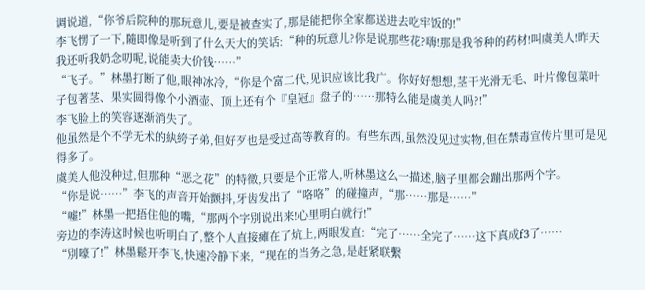调说道,“你爷后院种的那玩意儿,要是被查实了,那是能把你全家都送进去吃牢饭的!”
李飞愣了一下,隨即像是听到了什么天大的笑话:“种的玩意儿?你是说那些花?嗨!那是我爷种的药材!叫虞美人!昨天我还听我奶念叨呢,说能卖大价钱……”
“飞子。”林墨打断了他,眼神冰冷,“你是个富二代,见识应该比我广。你好好想想,茎干光滑无毛、叶片像包菜叶子包著茎、果实圆得像个小酒壶、顶上还有个『皇冠』盘子的……那特么能是虞美人吗?!”
李飞脸上的笑容逐渐消失了。
他虽然是个不学无术的紈絝子弟,但好歹也是受过高等教育的。有些东西,虽然没见过实物,但在禁毒宣传片里可是见得多了。
虞美人他没种过,但那种“恶之花”的特徵,只要是个正常人,听林墨这么一描述,脑子里都会蹦出那两个字。
“你是说……”李飞的声音开始颤抖,牙齿发出了“咯咯”的碰撞声,“那……那是……”
“嘘!”林墨一把捂住他的嘴,“那两个字別说出来!心里明白就行!”
旁边的李涛这时候也听明白了,整个人直接瘫在了炕上,两眼发直:“完了……全完了……这下真成f3了……
“別嚎了!”林墨鬆开李飞,快速冷静下来,“现在的当务之急,是赶紧联繫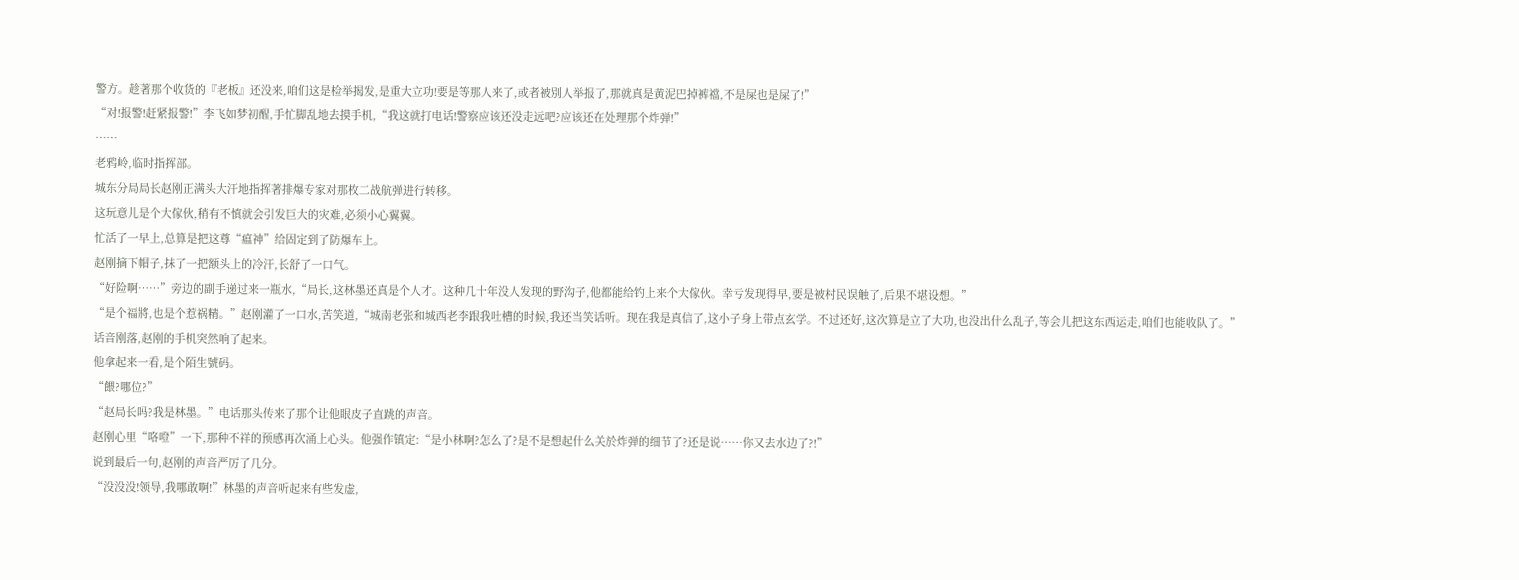警方。趁著那个收货的『老板』还没来,咱们这是检举揭发,是重大立功!要是等那人来了,或者被別人举报了,那就真是黄泥巴掉裤襠,不是屎也是屎了!”
“对!报警!赶紧报警!”李飞如梦初醒,手忙脚乱地去摸手机,“我这就打电话!警察应该还没走远吧?应该还在处理那个炸弹!”
……
老鸦岭,临时指挥部。
城东分局局长赵刚正满头大汗地指挥著排爆专家对那枚二战航弹进行转移。
这玩意儿是个大傢伙,稍有不慎就会引发巨大的灾难,必须小心翼翼。
忙活了一早上,总算是把这尊“瘟神”给固定到了防爆车上。
赵刚摘下帽子,抹了一把额头上的冷汗,长舒了一口气。
“好险啊……”旁边的副手递过来一瓶水,“局长,这林墨还真是个人才。这种几十年没人发现的野沟子,他都能给钓上来个大傢伙。幸亏发现得早,要是被村民误触了,后果不堪设想。”
“是个福將,也是个惹祸精。”赵刚灌了一口水,苦笑道,“城南老张和城西老李跟我吐槽的时候,我还当笑话听。现在我是真信了,这小子身上带点玄学。不过还好,这次算是立了大功,也没出什么乱子,等会儿把这东西运走,咱们也能收队了。”
话音刚落,赵刚的手机突然响了起来。
他拿起来一看,是个陌生號码。
“餵?哪位?”
“赵局长吗?我是林墨。”电话那头传来了那个让他眼皮子直跳的声音。
赵刚心里“咯噔”一下,那种不祥的预感再次涌上心头。他强作镇定:“是小林啊?怎么了?是不是想起什么关於炸弹的细节了?还是说……你又去水边了?!”
说到最后一句,赵刚的声音严厉了几分。
“没没没!领导,我哪敢啊!”林墨的声音听起来有些发虚,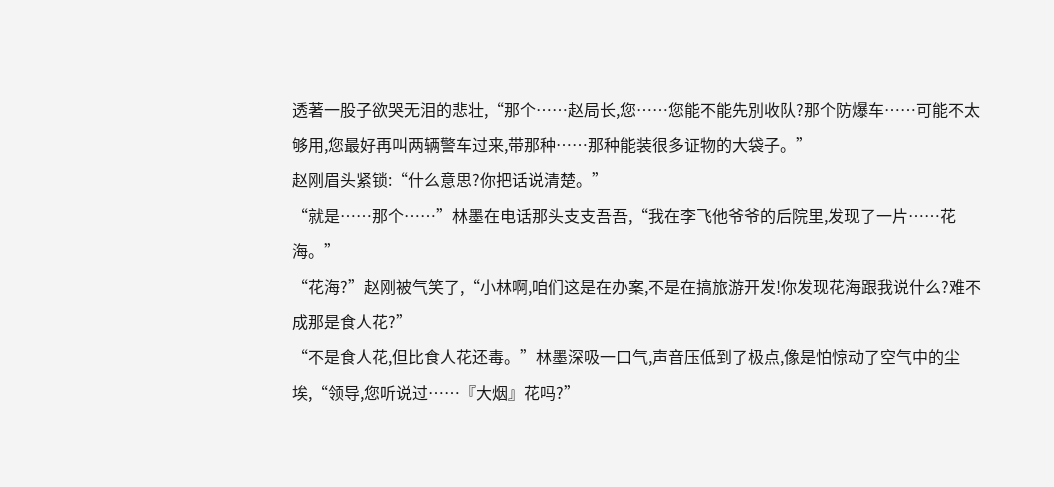透著一股子欲哭无泪的悲壮,“那个……赵局长,您……您能不能先別收队?那个防爆车……可能不太够用,您最好再叫两辆警车过来,带那种……那种能装很多证物的大袋子。”
赵刚眉头紧锁:“什么意思?你把话说清楚。”
“就是……那个……”林墨在电话那头支支吾吾,“我在李飞他爷爷的后院里,发现了一片……花海。”
“花海?”赵刚被气笑了,“小林啊,咱们这是在办案,不是在搞旅游开发!你发现花海跟我说什么?难不成那是食人花?”
“不是食人花,但比食人花还毒。”林墨深吸一口气,声音压低到了极点,像是怕惊动了空气中的尘埃,“领导,您听说过……『大烟』花吗?”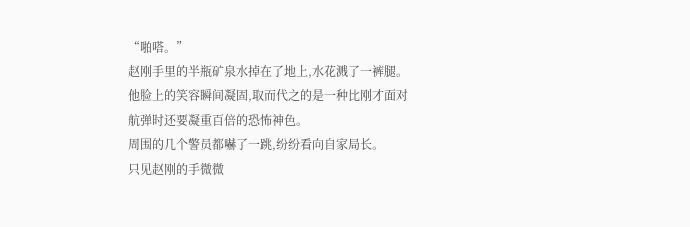“啪嗒。”
赵刚手里的半瓶矿泉水掉在了地上,水花溅了一裤腿。
他脸上的笑容瞬间凝固,取而代之的是一种比刚才面对航弹时还要凝重百倍的恐怖神色。
周围的几个警员都嚇了一跳,纷纷看向自家局长。
只见赵刚的手微微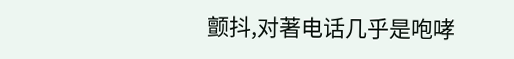颤抖,对著电话几乎是咆哮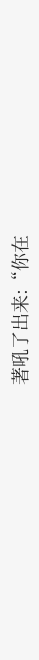著吼了出来:“你在